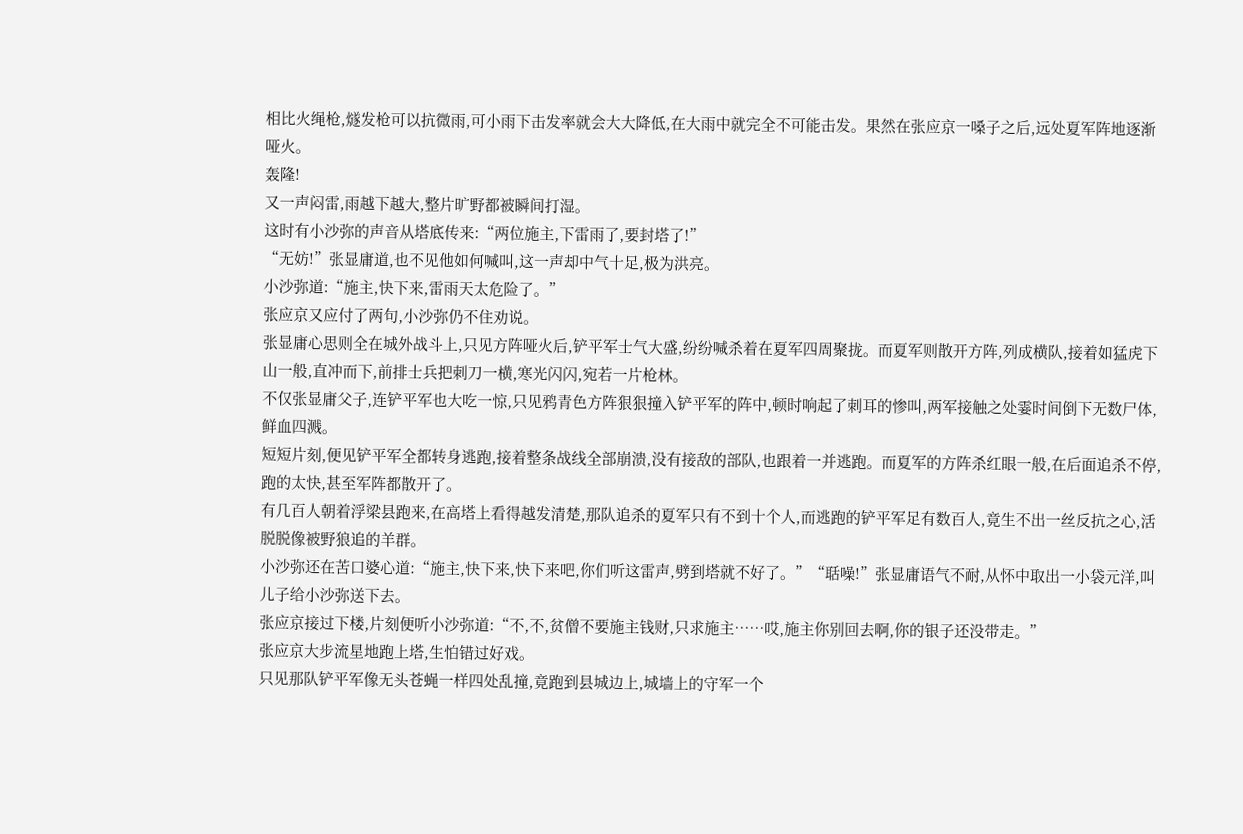相比火绳枪,燧发枪可以抗微雨,可小雨下击发率就会大大降低,在大雨中就完全不可能击发。果然在张应京一嗓子之后,远处夏军阵地逐渐哑火。
轰隆!
又一声闷雷,雨越下越大,整片旷野都被瞬间打湿。
这时有小沙弥的声音从塔底传来:“两位施主,下雷雨了,要封塔了!”
“无妨!”张显庸道,也不见他如何喊叫,这一声却中气十足,极为洪亮。
小沙弥道:“施主,快下来,雷雨天太危险了。”
张应京又应付了两句,小沙弥仍不住劝说。
张显庸心思则全在城外战斗上,只见方阵哑火后,铲平军士气大盛,纷纷喊杀着在夏军四周聚拢。而夏军则散开方阵,列成横队,接着如猛虎下山一般,直冲而下,前排士兵把刺刀一横,寒光闪闪,宛若一片枪林。
不仅张显庸父子,连铲平军也大吃一惊,只见鸦青色方阵狠狠撞入铲平军的阵中,顿时响起了刺耳的惨叫,两军接触之处霎时间倒下无数尸体,鲜血四溅。
短短片刻,便见铲平军全都转身逃跑,接着整条战线全部崩溃,没有接敌的部队,也跟着一并逃跑。而夏军的方阵杀红眼一般,在后面追杀不停,跑的太快,甚至军阵都散开了。
有几百人朝着浮梁县跑来,在高塔上看得越发清楚,那队追杀的夏军只有不到十个人,而逃跑的铲平军足有数百人,竟生不出一丝反抗之心,活脱脱像被野狼追的羊群。
小沙弥还在苦口婆心道:“施主,快下来,快下来吧,你们听这雷声,劈到塔就不好了。”“聒噪!”张显庸语气不耐,从怀中取出一小袋元洋,叫儿子给小沙弥送下去。
张应京接过下楼,片刻便听小沙弥道:“不,不,贫僧不要施主钱财,只求施主……哎,施主你别回去啊,你的银子还没带走。”
张应京大步流星地跑上塔,生怕错过好戏。
只见那队铲平军像无头苍蝇一样四处乱撞,竟跑到县城边上,城墙上的守军一个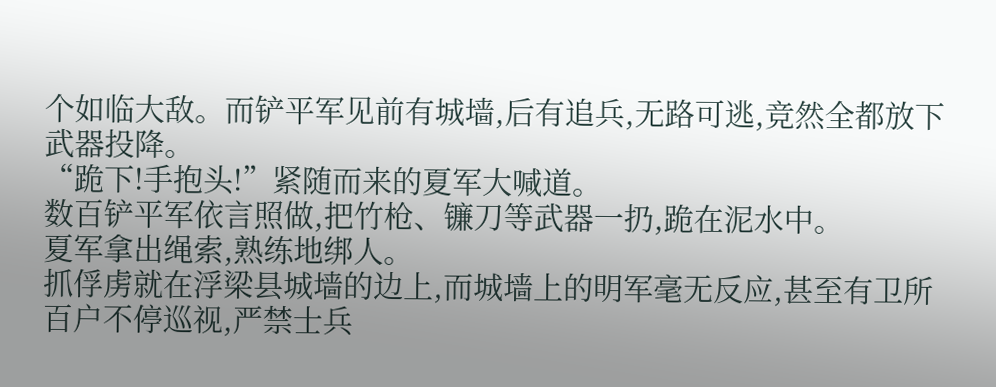个如临大敌。而铲平军见前有城墙,后有追兵,无路可逃,竞然全都放下武器投降。
“跪下!手抱头!”紧随而来的夏军大喊道。
数百铲平军依言照做,把竹枪、镰刀等武器一扔,跪在泥水中。
夏军拿出绳索,熟练地绑人。
抓俘虏就在浮梁县城墙的边上,而城墙上的明军毫无反应,甚至有卫所百户不停巡视,严禁士兵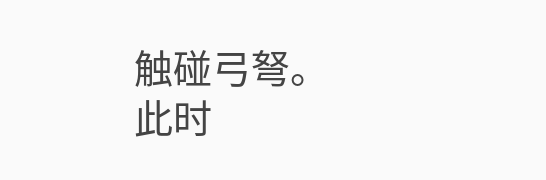触碰弓弩。
此时